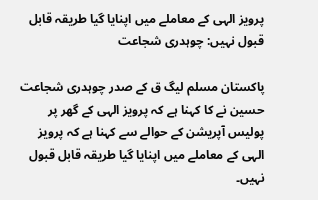پرویز الہی کے معاملے میں اپنایا گیا طریقہ قابل قبول نہیں: چوہدری شجاعت

پاکستان مسلم لیگ ق کے صدر چوہدری شجاعت حسین نے کا کہنا ہے کہ پرویز الہی کے گھر پر پولیس آپریشن کے حوالے سے کہنا ہے کہ پرویز الہی کے معاملے میں اپنایا گیا طریقہ قابل قبول نہیں۔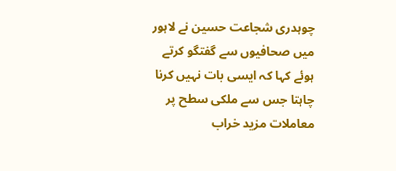چوہدری شجاعت حسین نے لاہور میں صحافیوں سے گفتگو کرتے ہوئے کہا کہ ایسی بات نہیں کرنا چاہتا جس سے ملکی سطح پر معاملات مزید خراب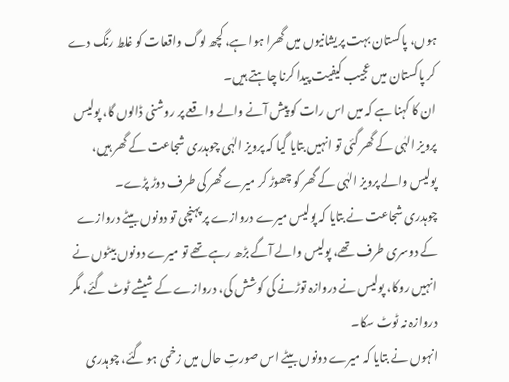ہوں، پاکستان بہت پریشانیوں میں گھرا ہوا ہے، کچھ لوگ واقعات کو غلط رنگ دے کر پاکستان میں عجیب کیفیت پیدا کرنا چاہتے ہیں۔
ان کا کہنا ہے کہ میں اس رات کو پیش آنے والے واقعے پر روشنی ڈالوں گا، پولیس پرویز الہٰی کے گھر گئی تو انہیں بتایا گیا کہ پرویز الہٰی چوہدری شجاعت کے گھر ہیں، پولیس والے پرویز الہٰی کے گھر کو چھوڑ کر میرے گھر کی طرف دوڑ پڑے۔
چوہدری شجاعت نے بتایا کہ پولیس میرے دروازے پر پہنچی تو دونوں بیٹے دروازے کے دوسری طرف تھے، پولیس والے آگے بڑھ رہے تھے تو میرے دونوں بیٹوں نے انہیں روکا، پولیس نے دروازہ توڑنے کی کوشش کی، دروازے کے شیشے ٹوٹ گئے، مگر دروازہ نہ ٹوٹ سکا۔
انہوں نے بتایا کہ میرے دونوں بیٹے اس صورتِ حال میں زخمی ہو گئے، چوہدری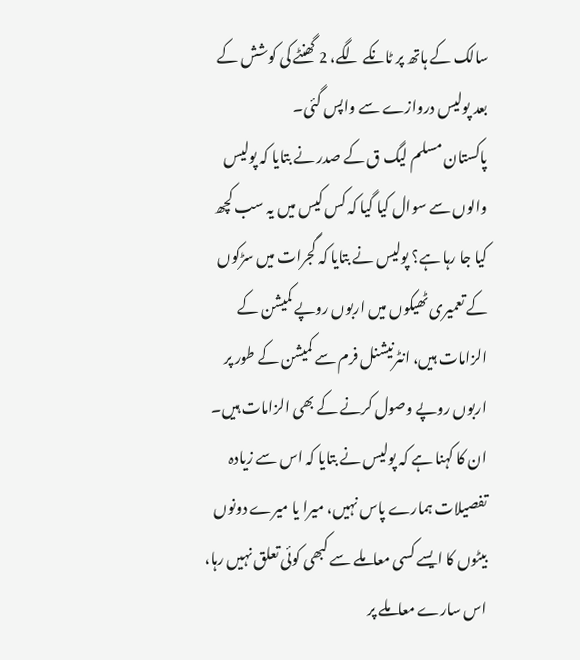سالک کے ہاتھ پر ٹانکے لگے، 2 گھنٹے کی کوشش کے بعد پولیس دروازے سے واپس گئی۔
پاکستان مسلم لیگ ق کے صدر نے بتایا کہ پولیس والوں سے سوال کیا گیا کہ کس کیس میں یہ سب کچھ کیا جا رہا ہے؟ پولیس نے بتایا کہ گجرات میں سڑکوں کے تعمیری ٹھیکوں میں اربوں روپے کمیشن کے الزامات ہیں، انٹرنیشنل فرم سے کمیشن کے طور پر اربوں روپے وصول کرنے کے بھی الزامات ہیں۔
ان کا کہنا ہے کہ پولیس نے بتایا کہ اس سے زیادہ تفصیلات ہمارے پاس نہیں، میرا یا میرے دونوں بیٹوں کا ایسے کسی معاملے سے کبھی کوئی تعلق نہیں رہا، اس سارے معاملے پر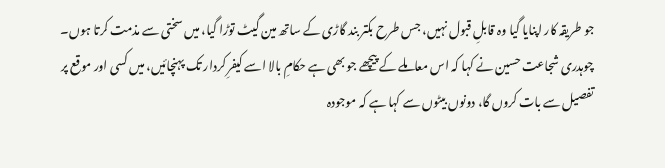جو طریقہ کار اپنایا گیا وہ قابلِ قبول نہیں، جس طرح بکتر بند گاڑی کے ساتھ مین گیٹ توڑا گیا، میں سختی سے مذمت کرتا ہوں۔
چوہدری شجاعت حسین نے کہا کہ اس معاملے کے پیچھے جو بھی ہے حکامِ بالا اسے کیفرِ کردار تک پہنچائیں، میں کسی اور موقع پر تفصیل سے بات کروں گا، دونوں بیٹوں سے کہا ہے کہ موجودہ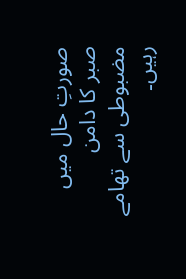صورتِ حال میں صبر کا دامن مضبوطی سے تھامے رہیں۔